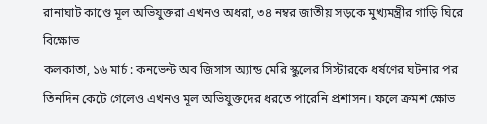রানাঘাট কাণ্ডে মূল অভিযুক্তরা এখনও অধরা, ৩৪ নম্বর জাতীয় সড়কে মুখ্যমন্ত্রীর গাড়ি ঘিরে বিক্ষোভ
কলকাতা, ১৬ মার্চ : কনভেন্ট অব জিসাস অ্যান্ড মেরি স্কুলের সিস্টারকে ধর্ষণের ঘটনার পর তিনদিন কেটে গেলেও এখনও মূল অভিযুক্তদের ধরতে পারেনি প্রশাসন। ফলে ক্রমশ ক্ষোভ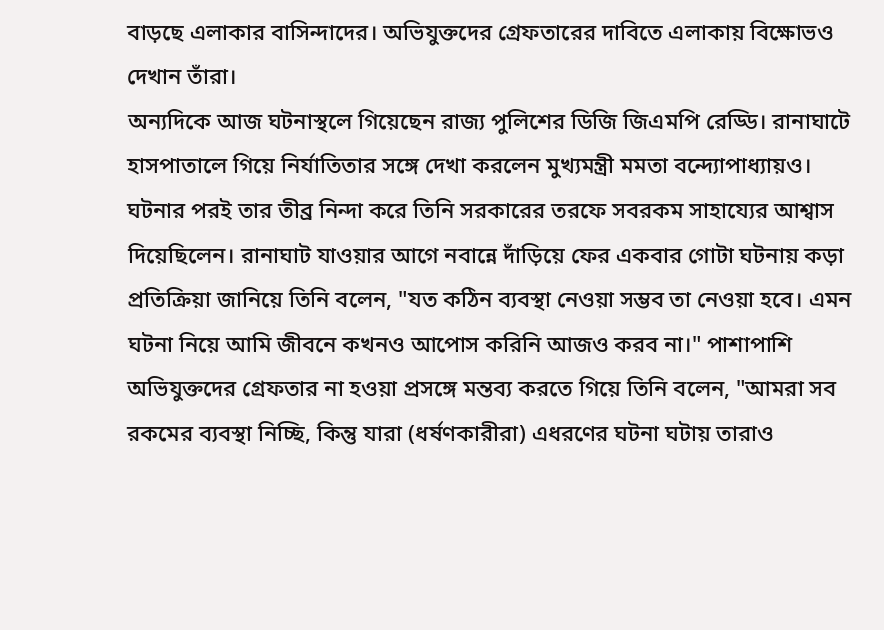বাড়ছে এলাকার বাসিন্দাদের। অভিযুক্তদের গ্রেফতারের দাবিতে এলাকায় বিক্ষোভও দেখান তাঁরা।
অন্যদিকে আজ ঘটনাস্থলে গিয়েছেন রাজ্য পুলিশের ডিজি জিএমপি রেড্ডি। রানাঘাটে হাসপাতালে গিয়ে নির্যাতিতার সঙ্গে দেখা করলেন মুখ্যমন্ত্রী মমতা বন্দ্যোপাধ্যায়ও। ঘটনার পরই তার তীব্র নিন্দা করে তিনি সরকারের তরফে সবরকম সাহায্যের আশ্বাস দিয়েছিলেন। রানাঘাট যাওয়ার আগে নবান্নে দাঁড়িয়ে ফের একবার গোটা ঘটনায় কড়া প্রতিক্রিয়া জানিয়ে তিনি বলেন, "যত কঠিন ব্যবস্থা নেওয়া সম্ভব তা নেওয়া হবে। এমন ঘটনা নিয়ে আমি জীবনে কখনও আপোস করিনি আজও করব না।" পাশাপাশি অভিযুক্তদের গ্রেফতার না হওয়া প্রসঙ্গে মন্তব্য করতে গিয়ে তিনি বলেন, "আমরা সব রকমের ব্যবস্থা নিচ্ছি, কিন্তু যারা (ধর্ষণকারীরা) এধরণের ঘটনা ঘটায় তারাও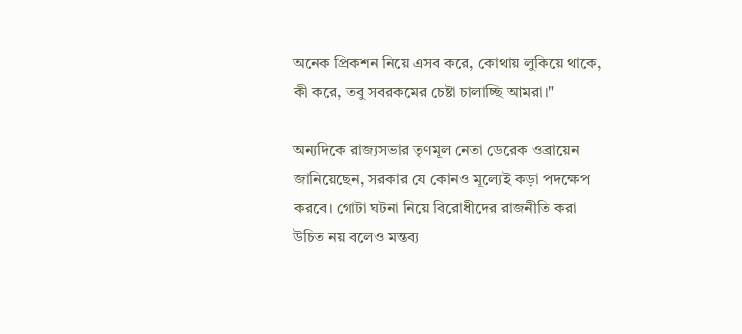অনেক প্রিকশন নিয়ে এসব করে, কোথায় লুকিয়ে থাকে, কী করে, তবু সবরকমের চেষ্টা চালাচ্ছি আমরা।"

অন্যদিকে রাজ্যসভার তৃণমূল নেতা ডেরেক ওব্রায়েন জানিয়েছেন, সরকার যে কোনও মূল্যেই কড়া পদক্ষেপ করবে। গোটা ঘটনা নিয়ে বিরোধীদের রাজনীতি করা উচিত নয় বলেও মন্তব্য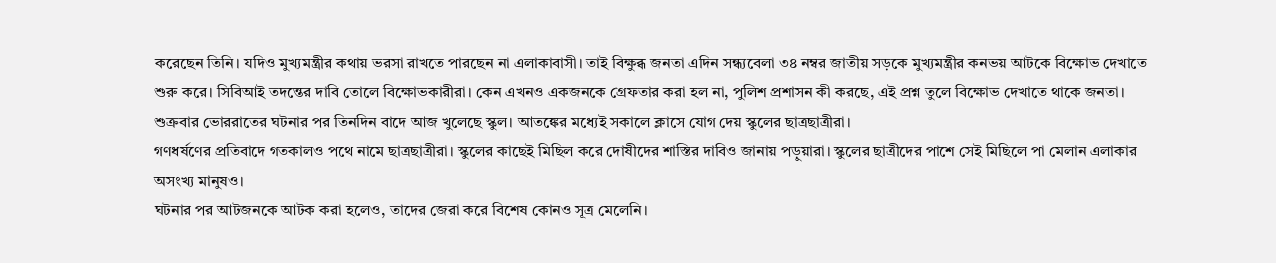করেছেন তিনি। যদিও মুখ্যমন্ত্রীর কথায় ভরসা রাখতে পারছেন না এলাকাবাসী। তাই বিক্ষুব্ধ জনতা এদিন সন্ধ্যবেলা ৩৪ নম্বর জাতীয় সড়কে মুখ্যমন্ত্রীর কনভয় আটকে বিক্ষোভ দেখাতে শুরু করে। সিবিআই তদন্তের দাবি তোলে বিক্ষোভকারীরা। কেন এখনও একজনকে গ্রেফতার করা হল না, পুলিশ প্রশাসন কী করছে, এই প্রশ্ন তুলে বিক্ষোভ দেখাতে থাকে জনতা।
শুক্রবার ভোররাতের ঘটনার পর তিনদিন বাদে আজ খুলেছে স্কুল। আতঙ্কের মধ্যেই সকালে ক্লাসে যোগ দেয় স্কুলের ছাত্রছাত্রীরা।
গণধর্ষণের প্রতিবাদে গতকালও পথে নামে ছাত্রছাত্রীরা। স্কুলের কাছেই মিছিল করে দোষীদের শাস্তির দাবিও জানায় পড়ুয়ারা। স্কুলের ছাত্রীদের পাশে সেই মিছিলে পা মেলান এলাকার অসংখ্য মানুষও।
ঘটনার পর আটজনকে আটক করা হলেও, তাদের জেরা করে বিশেষ কোনও সূত্র মেলেনি।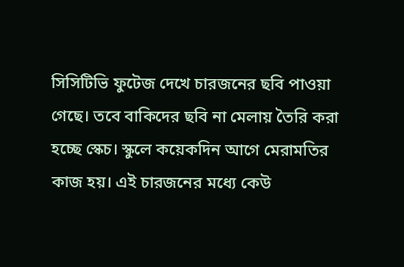সিসিটিভি ফুটেজ দেখে চারজনের ছবি পাওয়া গেছে। তবে বাকিদের ছবি না মেলায় তৈরি করা হচ্ছে স্কেচ। স্কুলে কয়েকদিন আগে মেরামতির কাজ হয়। এই চারজনের মধ্যে কেউ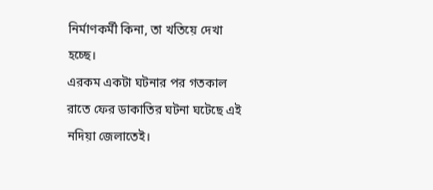নির্মাণকর্মী কিনা, তা খতিয়ে দেখা হচ্ছে।
এরকম একটা ঘটনার পর গতকাল রাতে ফের ডাকাতির ঘটনা ঘটেছে এই নদিয়া জেলাতেই।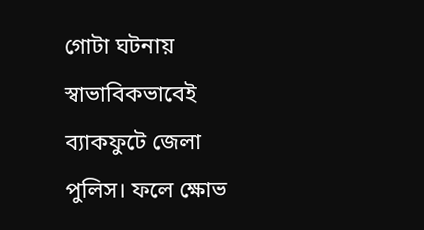গোটা ঘটনায় স্বাভাবিকভাবেই ব্যাকফুটে জেলা পুলিস। ফলে ক্ষোভ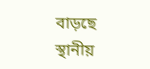বাড়ছে স্থানীয়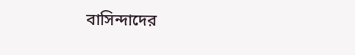বাসিন্দাদের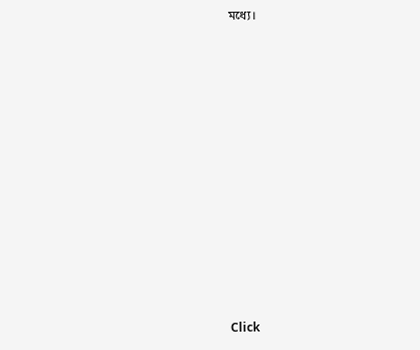মধ্যে।












Click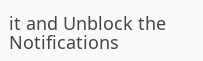it and Unblock the Notifications